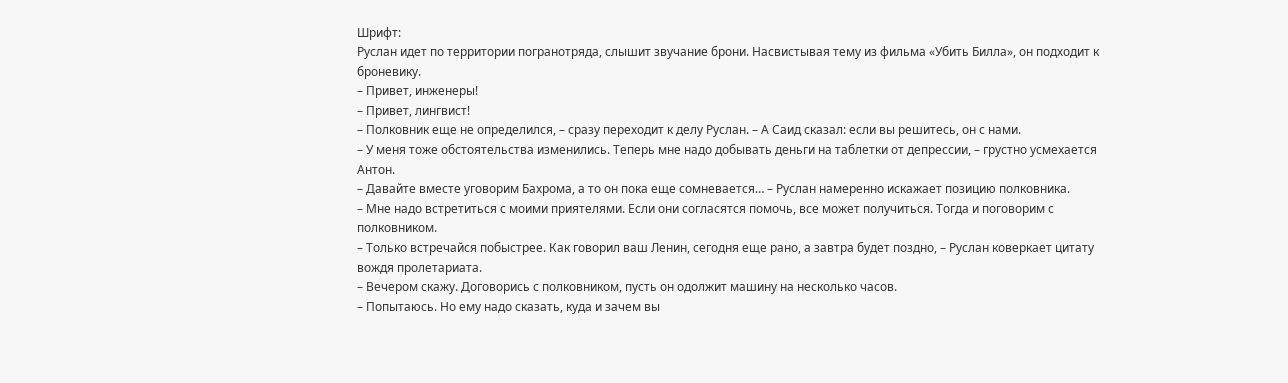Шрифт:
Руслан идет по территории погранотряда, слышит звучание брони. Насвистывая тему из фильма «Убить Билла», он подходит к броневику.
– Привет, инженеры!
– Привет, лингвист!
– Полковник еще не определился, – сразу переходит к делу Руслан. – А Саид сказал: если вы решитесь, он с нами.
– У меня тоже обстоятельства изменились. Теперь мне надо добывать деньги на таблетки от депрессии, – грустно усмехается Антон.
– Давайте вместе уговорим Бахрома, а то он пока еще сомневается… – Руслан намеренно искажает позицию полковника.
– Мне надо встретиться с моими приятелями. Если они согласятся помочь, все может получиться. Тогда и поговорим с полковником.
– Только встречайся побыстрее. Как говорил ваш Ленин, сегодня еще рано, а завтра будет поздно, – Руслан коверкает цитату вождя пролетариата.
– Вечером скажу. Договорись с полковником, пусть он одолжит машину на несколько часов.
– Попытаюсь. Но ему надо сказать, куда и зачем вы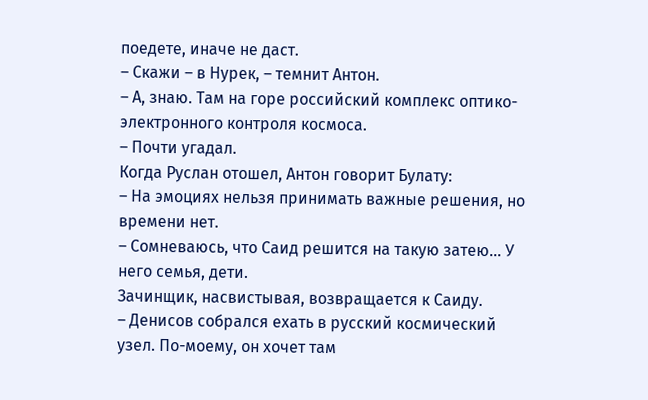поедете, иначе не даст.
– Скажи – в Нурек, – темнит Антон.
– А, знаю. Там на горе российский комплекс оптико-электронного контроля космоса.
– Почти угадал.
Когда Руслан отошел, Антон говорит Булату:
– На эмоциях нельзя принимать важные решения, но времени нет.
– Сомневаюсь, что Саид решится на такую затею… У него семья, дети.
Зачинщик, насвистывая, возвращается к Саиду.
– Денисов собрался ехать в русский космический узел. По-моему, он хочет там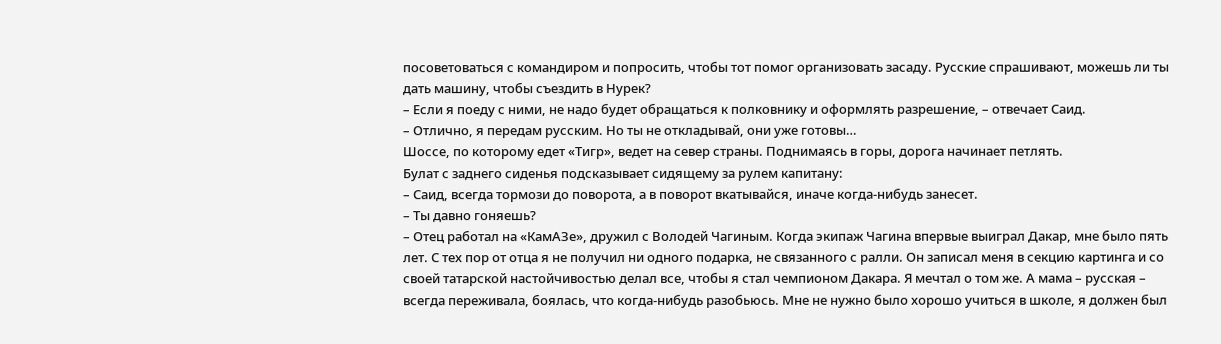посоветоваться с командиром и попросить, чтобы тот помог организовать засаду. Русские спрашивают, можешь ли ты дать машину, чтобы съездить в Нурек?
– Если я поеду с ними, не надо будет обращаться к полковнику и оформлять разрешение, – отвечает Саид.
– Отлично, я передам русским. Но ты не откладывай, они уже готовы…
Шоссе, по которому едет «Тигр», ведет на север страны. Поднимаясь в горы, дорога начинает петлять.
Булат с заднего сиденья подсказывает сидящему за рулем капитану:
– Саид, всегда тормози до поворота, а в поворот вкатывайся, иначе когда-нибудь занесет.
– Ты давно гоняешь?
– Отец работал на «КамАЗе», дружил с Володей Чагиным. Когда экипаж Чагина впервые выиграл Дакар, мне было пять лет. С тех пор от отца я не получил ни одного подарка, не связанного с ралли. Он записал меня в секцию картинга и со своей татарской настойчивостью делал все, чтобы я стал чемпионом Дакара. Я мечтал о том же. А мама – русская – всегда переживала, боялась, что когда-нибудь разобьюсь. Мне не нужно было хорошо учиться в школе, я должен был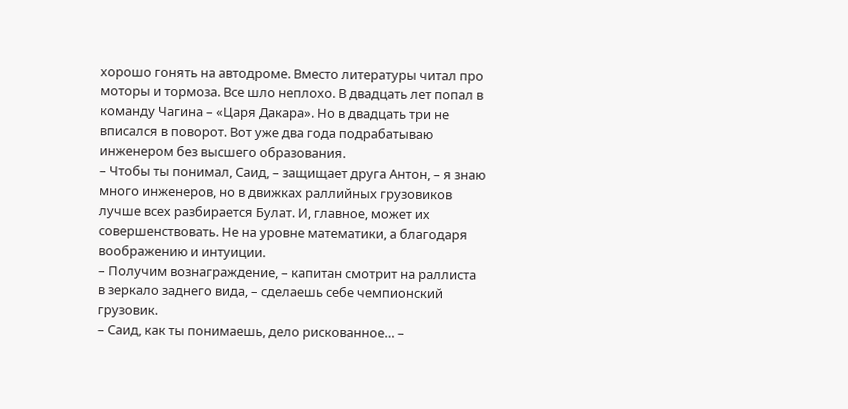хорошо гонять на автодроме. Вместо литературы читал про моторы и тормоза. Все шло неплохо. В двадцать лет попал в команду Чагина – «Царя Дакара». Но в двадцать три не вписался в поворот. Вот уже два года подрабатываю инженером без высшего образования.
– Чтобы ты понимал, Саид, – защищает друга Антон, – я знаю много инженеров, но в движках раллийных грузовиков лучше всех разбирается Булат. И, главное, может их совершенствовать. Не на уровне математики, а благодаря воображению и интуиции.
– Получим вознаграждение, – капитан смотрит на раллиста в зеркало заднего вида, – сделаешь себе чемпионский грузовик.
– Саид, как ты понимаешь, дело рискованное… –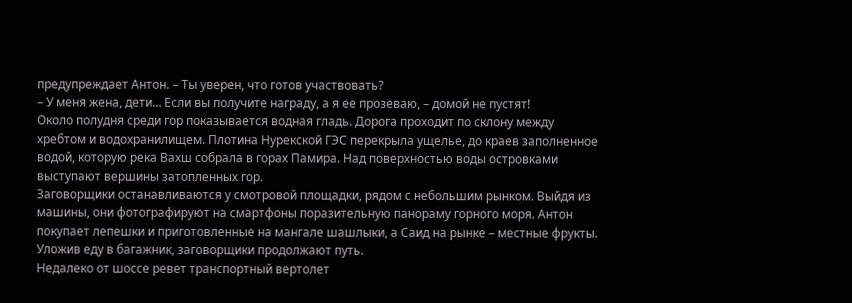предупреждает Антон. – Ты уверен, что готов участвовать?
– У меня жена, дети… Если вы получите награду, а я ее прозеваю, – домой не пустят!
Около полудня среди гор показывается водная гладь. Дорога проходит по склону между хребтом и водохранилищем. Плотина Нурекской ГЭС перекрыла ущелье, до краев заполненное водой, которую река Вахш собрала в горах Памира. Над поверхностью воды островками выступают вершины затопленных гор.
Заговорщики останавливаются у смотровой площадки, рядом с небольшим рынком. Выйдя из машины, они фотографируют на смартфоны поразительную панораму горного моря. Антон покупает лепешки и приготовленные на мангале шашлыки, а Саид на рынке – местные фрукты. Уложив еду в багажник, заговорщики продолжают путь.
Недалеко от шоссе ревет транспортный вертолет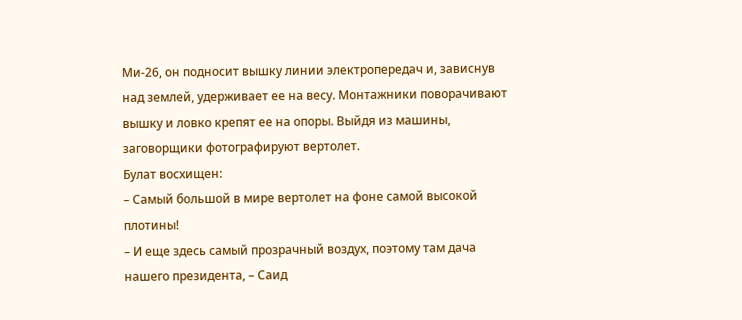Ми-26, он подносит вышку линии электропередач и, зависнув над землей, удерживает ее на весу. Монтажники поворачивают вышку и ловко крепят ее на опоры. Выйдя из машины, заговорщики фотографируют вертолет.
Булат восхищен:
– Самый большой в мире вертолет на фоне самой высокой плотины!
– И еще здесь самый прозрачный воздух, поэтому там дача нашего президента, – Саид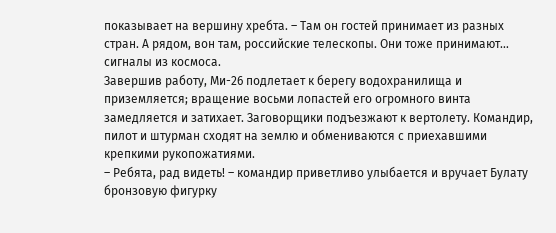показывает на вершину хребта. – Там он гостей принимает из разных стран. А рядом, вон там, российские телескопы. Они тоже принимают… сигналы из космоса.
Завершив работу, Ми-26 подлетает к берегу водохранилища и приземляется; вращение восьми лопастей его огромного винта замедляется и затихает. Заговорщики подъезжают к вертолету. Командир, пилот и штурман сходят на землю и обмениваются с приехавшими крепкими рукопожатиями.
– Ребята, рад видеть! – командир приветливо улыбается и вручает Булату бронзовую фигурку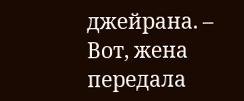джейрана. – Вот, жена передала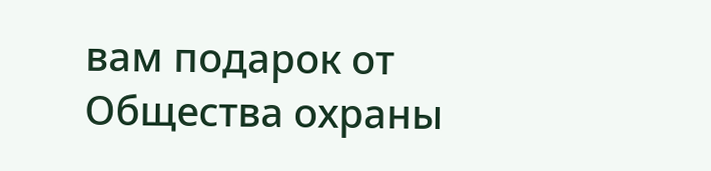вам подарок от Общества охраны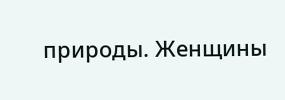природы. Женщины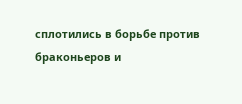сплотились в борьбе против браконьеров и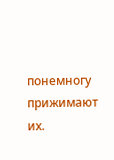понемногу прижимают их.